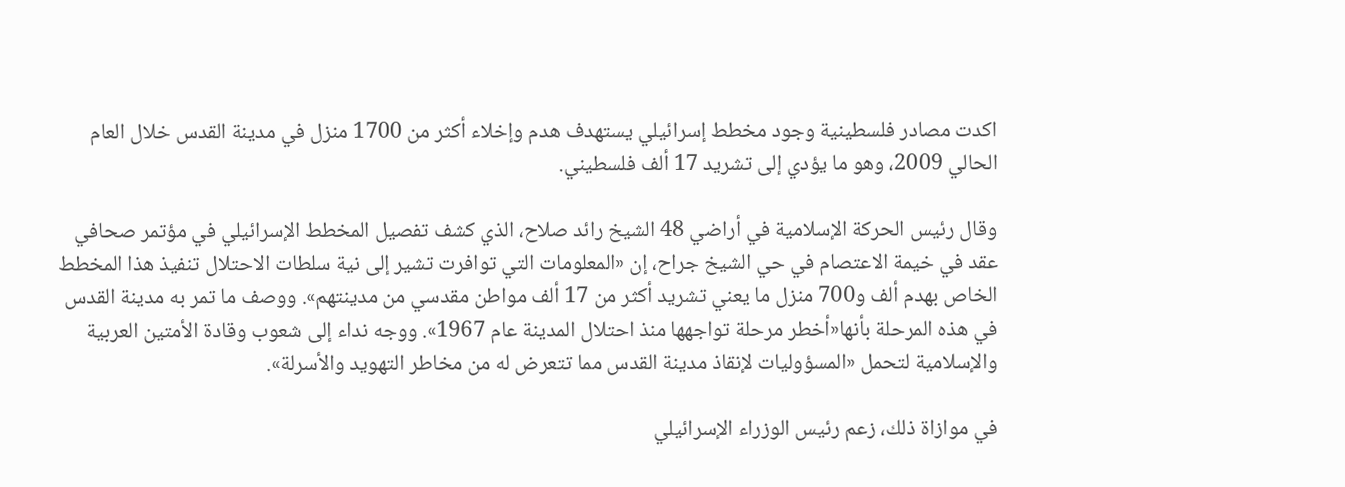اكدت مصادر فلسطينية وجود مخطط إسرائيلي يستهدف هدم وإخلاء أكثر من 1700 منزل في مدينة القدس خلال العام الحالي 2009، وهو ما يؤدي إلى تشريد 17 ألف فلسطيني.

وقال رئيس الحركة الإسلامية في أراضي 48 الشيخ رائد صلاح، الذي كشف تفصيل المخطط الإسرائيلي في مؤتمر صحافي عقد في خيمة الاعتصام في حي الشيخ جراح، إن «المعلومات التي توافرت تشير إلى نية سلطات الاحتلال تنفيذ هذا المخطط الخاص بهدم ألف و700 منزل ما يعني تشريد أكثر من 17 ألف مواطن مقدسي من مدينتهم». ووصف ما تمر به مدينة القدس في هذه المرحلة بأنها«أخطر مرحلة تواجهها منذ احتلال المدينة عام 1967». ووجه نداء إلى شعوب وقادة الأمتين العربية والإسلامية لتحمل «المسؤوليات لإنقاذ مدينة القدس مما تتعرض له من مخاطر التهويد والأسرلة».

في موازاة ذلك، زعم رئيس الوزراء الإسرائيلي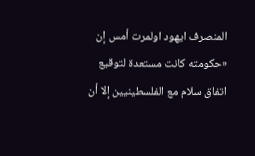المنصرف ايهود اولمرت أمس إن «حكومته كانت مستعدة لتوقيع اتفاق سلام مع الفلسطينيين إلا أن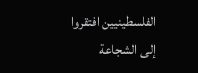الفلسطينيين افتقروا إلى الشجاعة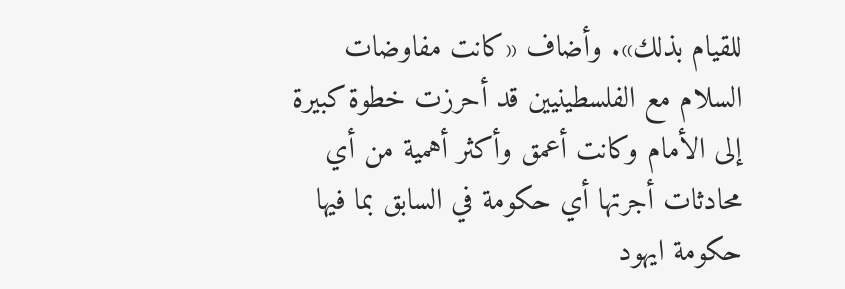للقيام بذلك». وأضاف «كانت مفاوضات السلام مع الفلسطينيين قد أحرزت خطوة كبيرة إلى الأمام وكانت أعمق وأكثر أهمية من أي محادثات أجرتها أي حكومة في السابق بما فيها حكومة ايهود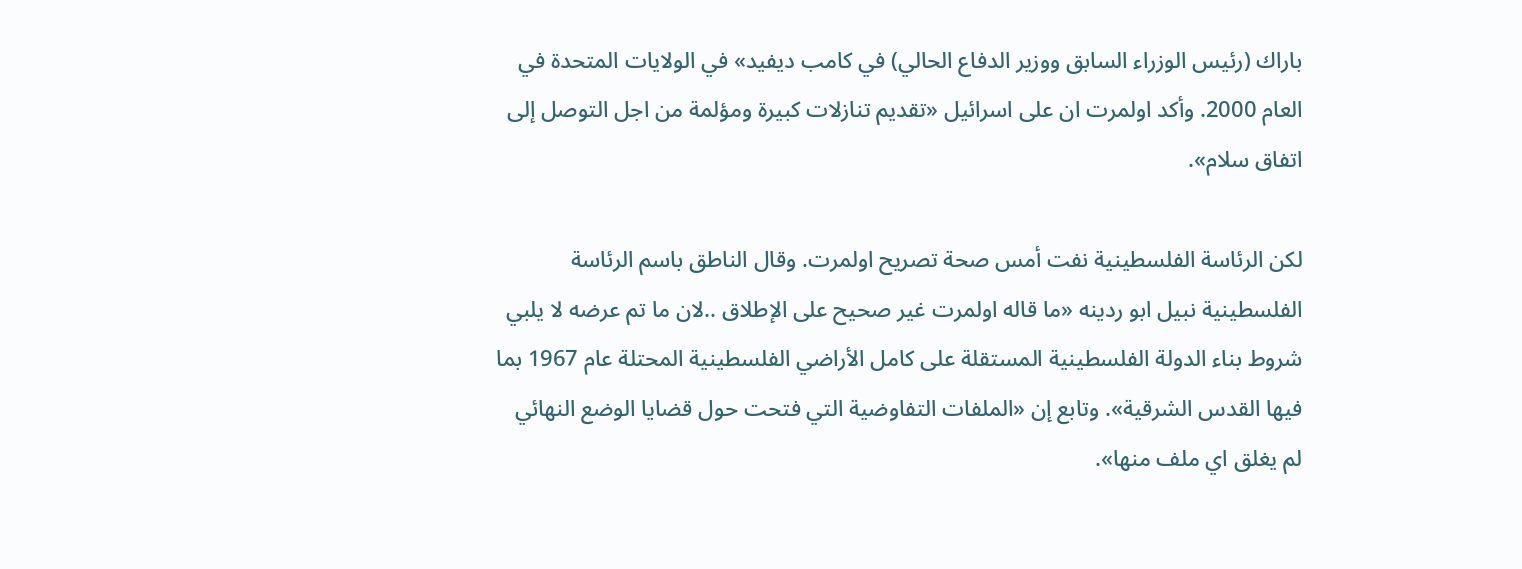باراك (رئيس الوزراء السابق ووزير الدفاع الحالي) في كامب ديفيد» في الولايات المتحدة في العام 2000. وأكد اولمرت ان على اسرائيل «تقديم تنازلات كبيرة ومؤلمة من اجل التوصل إلى اتفاق سلام».

لكن الرئاسة الفلسطينية نفت أمس صحة تصريح اولمرت. وقال الناطق باسم الرئاسة الفلسطينية نبيل ابو ردينه «ما قاله اولمرت غير صحيح على الإطلاق ..لان ما تم عرضه لا يلبي شروط بناء الدولة الفلسطينية المستقلة على كامل الأراضي الفلسطينية المحتلة عام 1967 بما فيها القدس الشرقية». وتابع إن «الملفات التفاوضية التي فتحت حول قضايا الوضع النهائي لم يغلق اي ملف منها».